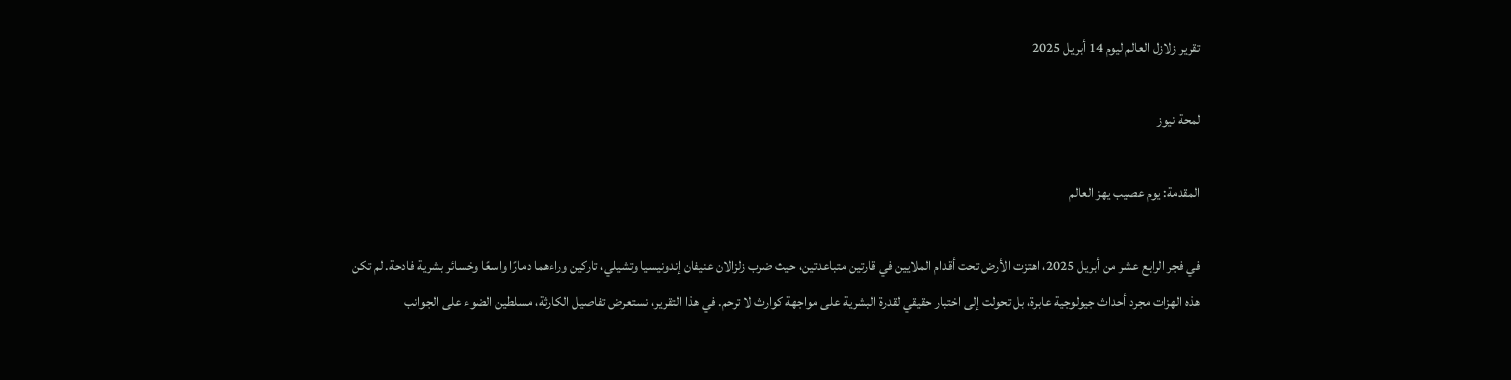تقرير زلازل العالم ليوم 14 أبريل 2025

لمحة نيوز

المقدمة: يوم عصيب يهز العالم

في فجر الرابع عشر من أبريل 2025، اهتزت الأرض تحت أقدام الملايين في قارتين متباعدتين، حيث ضرب زلزالان عنيفان إندونيسيا وتشيلي، تاركين وراءهما دمارًا واسعًا وخسائر بشرية فادحة. لم تكن هذه الهزات مجرد أحداث جيولوجية عابرة، بل تحولت إلى اختبار حقيقي لقدرة البشرية على مواجهة كوارث لا ترحم. في هذا التقرير، نستعرض تفاصيل الكارثة، مسلطين الضوء على الجوانب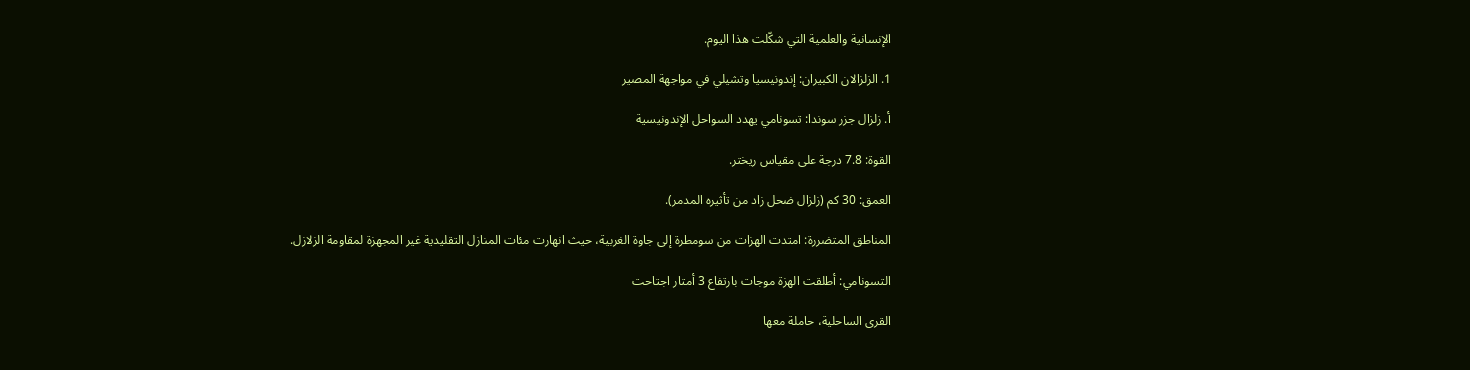الإنسانية والعلمية التي شكّلت هذا اليوم.

1. الزلزالان الكبيران: إندونيسيا وتشيلي في مواجهة المصير

أ. زلزال جزر سوندا: تسونامي يهدد السواحل الإندونيسية

القوة: 7.8 درجة على مقياس ريختر.

العمق: 30 كم (زلزال ضحل زاد من تأثيره المدمر).

المناطق المتضررة: امتدت الهزات من سومطرة إلى جاوة الغربية، حيث انهارت مئات المنازل التقليدية غير المجهزة لمقاومة الزلازل.

التسونامي: أطلقت الهزة موجات بارتفاع 3 أمتار اجتاحت

القرى الساحلية، حاملة معها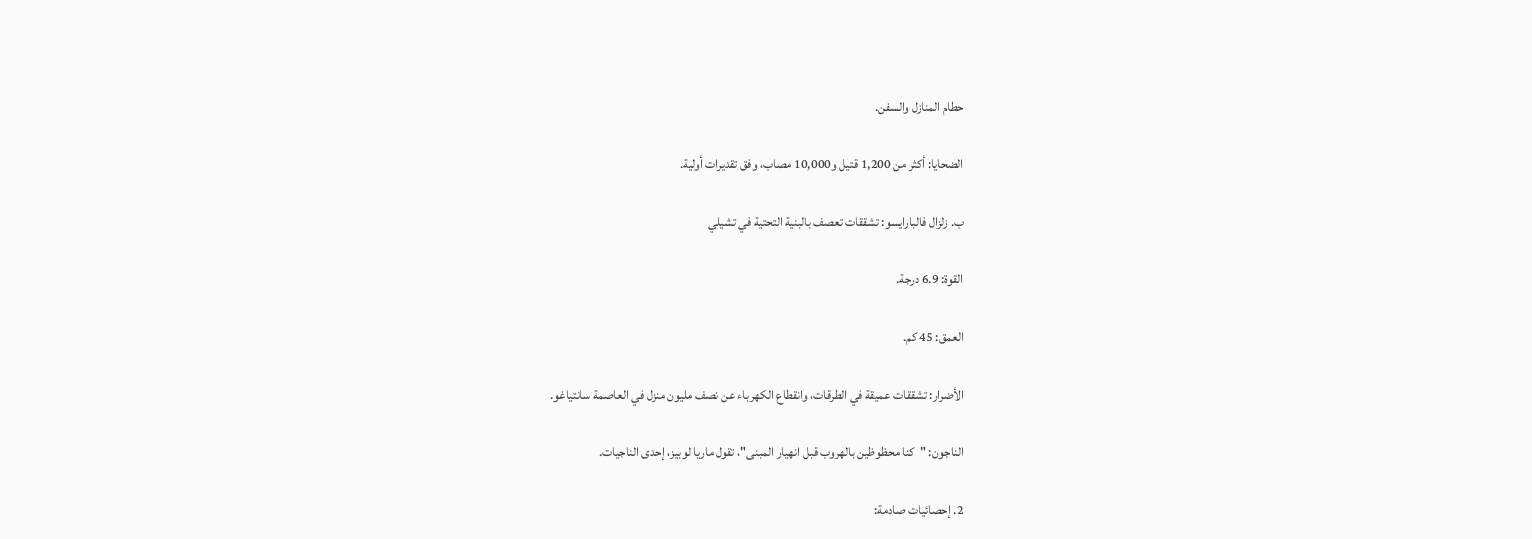حطام المنازل والسفن.

الضحايا: أكثر من 1,200 قتيل و10,000 مصاب، وفق تقديرات أولية.

ب. زلزال فالبارايسو: تشققات تعصف بالبنية التحتية في تشيلي

القوة: 6.9 درجة.

العمق: 45 كم.

الأضرار: تشققات عميقة في الطرقات، وانقطاع الكهرباء عن نصف مليون منزل في العاصمة سانتياغو.

الناجون: "كنا محظوظين بالهروب قبل انهيار المبنى"، تقول ماريا لوبيز، إحدى الناجيات.

2. إحصائيات صادمة: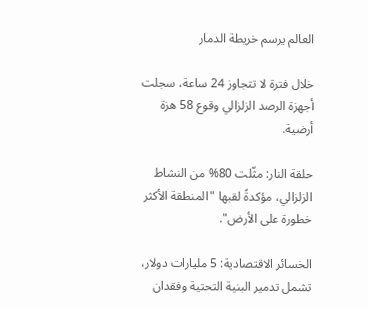العالم يرسم خريطة الدمار

خلال فترة لا تتجاوز 24 ساعة، سجلت أجهزة الرصد الزلزالي وقوع 58 هزة أرضية.

حلقة النار: مثّلت 80% من النشاط الزلزالي، مؤكدةً لقبها "المنطقة الأكثر خطورة على الأرض".

الخسائر الاقتصادية: 5 مليارات دولار، تشمل تدمير البنية التحتية وفقدان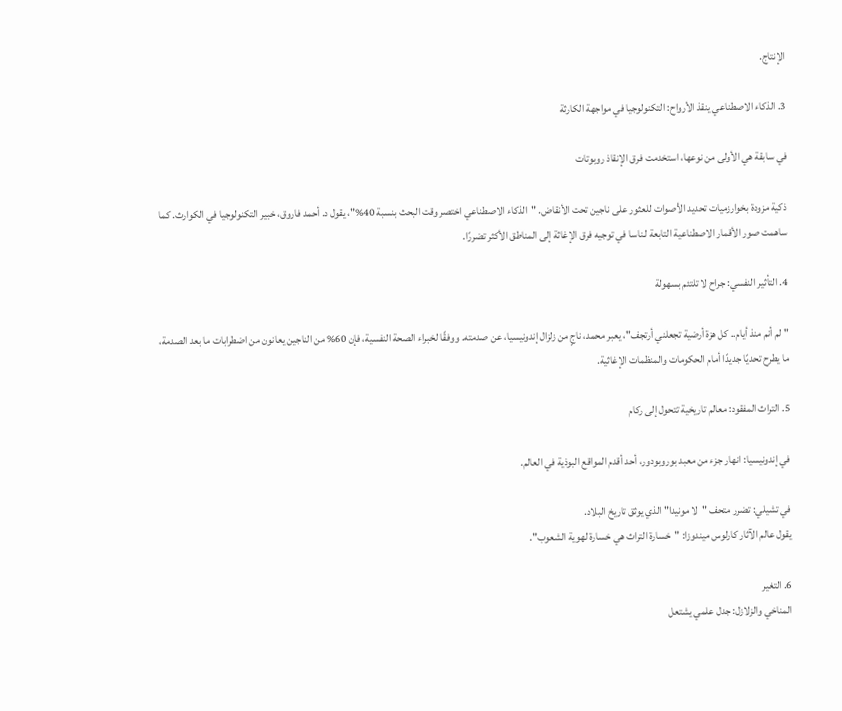الإنتاج.

3. الذكاء الاصطناعي ينقذ الأرواح: التكنولوجيا في مواجهة الكارثة

في سابقة هي الأولى من نوعها، استخدمت فرق الإنقاذ روبوتات

ذكية مزودة بخوارزميات تحديد الأصوات للعثور على ناجين تحت الأنقاض. "الذكاء الاصطناعي اختصر وقت البحث بنسبة 40%"، يقول د. أحمد فاروق، خبير التكنولوجيا في الكوارث. كما ساهمت صور الأقمار الاصطناعية التابعة لـناسا في توجيه فرق الإغاثة إلى المناطق الأكثر تضررًا.

4. التأثير النفسي: جراح لا تلتئم بسهولة

"لم أنم منذ أيام.. كل هزة أرضية تجعلني أرتجف"، يعبر محمد، ناجٍ من زلزال إندونيسيا، عن صدمته. ووفقًا لخبراء الصحة النفسية، فإن 60% من الناجين يعانون من اضطرابات ما بعد الصدمة، ما يطرح تحديًا جديدًا أمام الحكومات والمنظمات الإغاثية.

5. التراث المفقود: معالم تاريخية تتحول إلى ركام

في إندونيسيا: انهار جزء من معبد بوروبودور، أحد أقدم المواقع البوذية في العالم.

في تشيلي: تضرر متحف "لا مونيدا" الذي يوثق تاريخ البلاد.
يقول عالم الآثار كارلوس ميندوزا: "خسارة التراث هي خسارة لهوية الشعوب".

6. التغير
المناخي والزلازل: جدل علمي يشتعل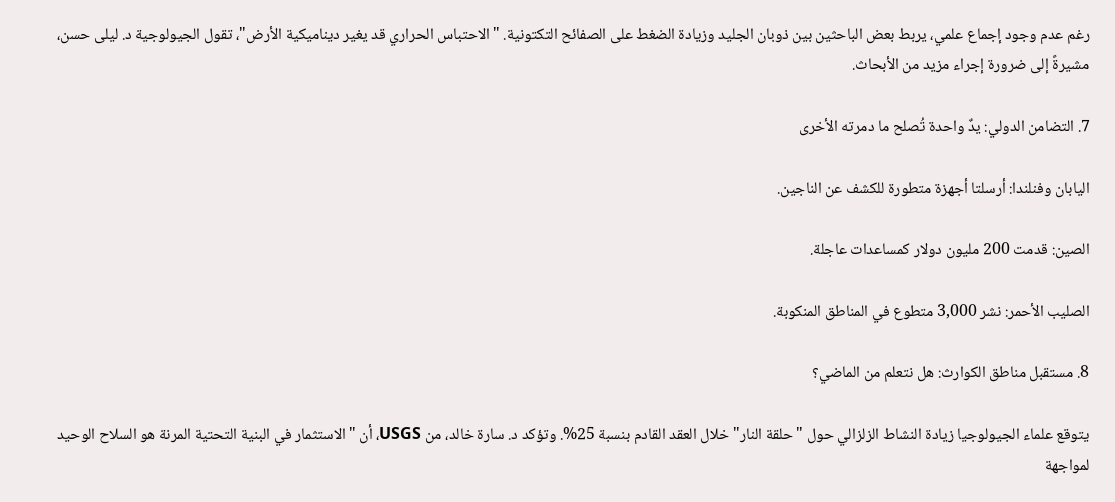رغم عدم وجود إجماع علمي، يربط بعض الباحثين بين ذوبان الجليد وزيادة الضغط على الصفائح التكتونية. "الاحتباس الحراري قد يغير ديناميكية الأرض"، تقول الجيولوجية د. ليلى حسن، مشيرةً إلى ضرورة إجراء مزيد من الأبحاث.

7. التضامن الدولي: يدٌ واحدة تُصلح ما دمرته الأخرى

اليابان وفنلندا: أرسلتا أجهزة متطورة للكشف عن الناجين.

الصين: قدمت 200 مليون دولار كمساعدات عاجلة.

الصليب الأحمر: نشر 3,000 متطوع في المناطق المنكوبة.

8. مستقبل مناطق الكوارث: هل نتعلم من الماضي؟

يتوقع علماء الجيولوجيا زيادة النشاط الزلزالي حول "حلقة النار" خلال العقد القادم بنسبة 25%. وتؤكد د. سارة خالد، من USGS، أن "الاستثمار في البنية التحتية المرنة هو السلاح الوحيد لمواجهة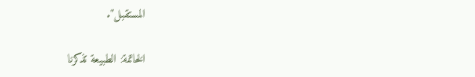المستقبل".

الخاتمة: الطبيعة تذكرنا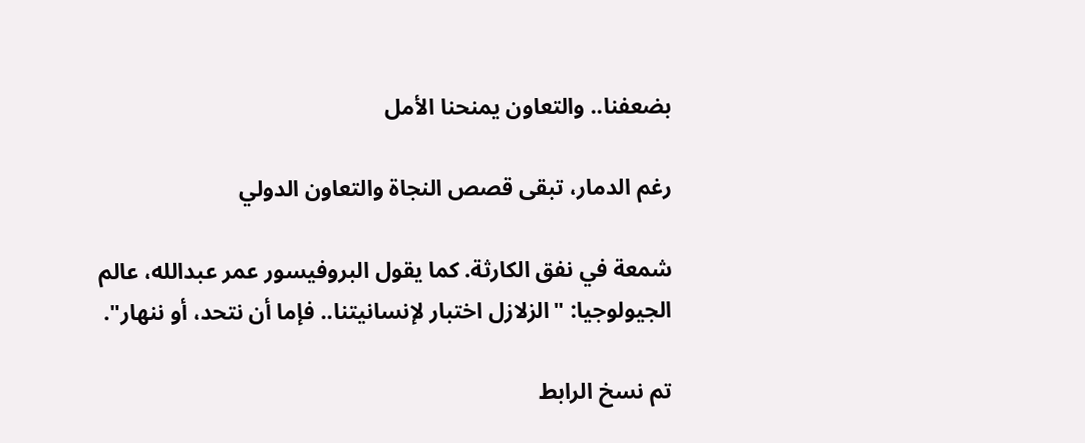بضعفنا.. والتعاون يمنحنا الأمل

رغم الدمار، تبقى قصص النجاة والتعاون الدولي

شمعة في نفق الكارثة. كما يقول البروفيسور عمر عبدالله، عالم الجيولوجيا: "الزلازل اختبار لإنسانيتنا.. فإما أن نتحد، أو ننهار".

تم نسخ الرابط